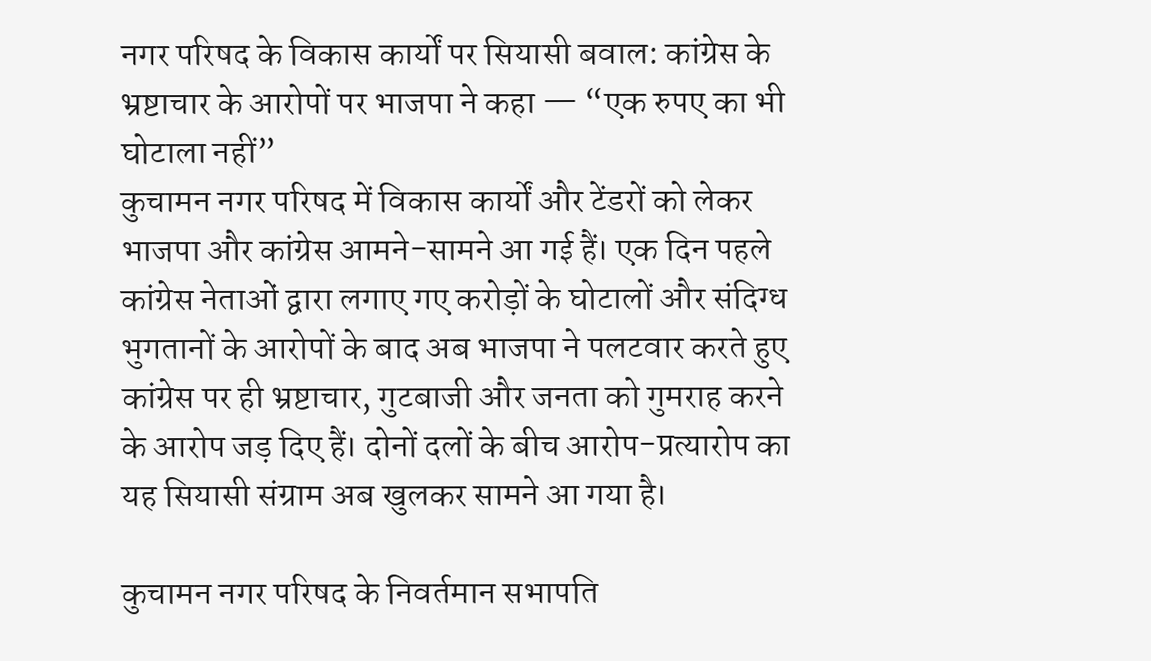नगर परिषद के विकास कार्यों पर सियासी बवाल: कांग्रेस के भ्रष्टाचार के आरोपों पर भाजपा ने कहा — “एक रुपए का भी घोटाला नहीं”
कुचामन नगर परिषद में विकास कार्यों और टेंडरों को लेकर भाजपा और कांग्रेस आमने-सामने आ गई हैं। एक दिन पहले कांग्रेस नेताओं द्वारा लगाए गए करोड़ों के घोटालों और संदिग्ध भुगतानों के आरोपों के बाद अब भाजपा ने पलटवार करते हुए कांग्रेस पर ही भ्रष्टाचार, गुटबाजी और जनता को गुमराह करने के आरोप जड़ दिए हैं। दोनों दलों के बीच आरोप-प्रत्यारोप का यह सियासी संग्राम अब खुलकर सामने आ गया है।

कुचामन नगर परिषद के निवर्तमान सभापति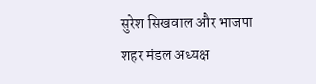सुरेश सिखवाल और भाजपा शहर मंडल अध्यक्ष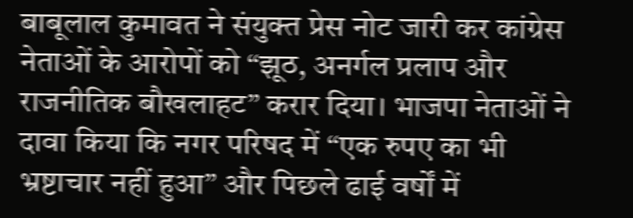बाबूलाल कुमावत ने संयुक्त प्रेस नोट जारी कर कांग्रेस नेताओं के आरोपों को “झूठ, अनर्गल प्रलाप और राजनीतिक बौखलाहट” करार दिया। भाजपा नेताओं ने दावा किया कि नगर परिषद में “एक रुपए का भी भ्रष्टाचार नहीं हुआ” और पिछले ढाई वर्षों में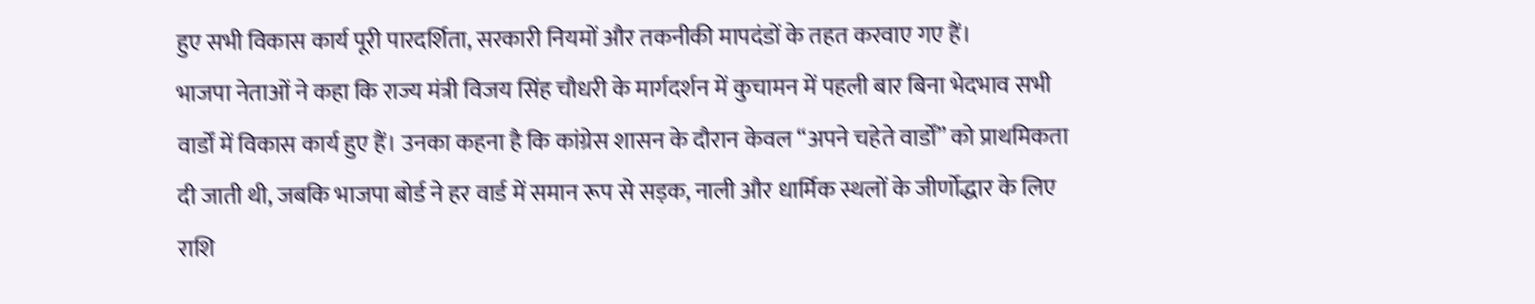हुए सभी विकास कार्य पूरी पारदर्शिता, सरकारी नियमों और तकनीकी मापदंडों के तहत करवाए गए हैं।
भाजपा नेताओं ने कहा कि राज्य मंत्री विजय सिंह चौधरी के मार्गदर्शन में कुचामन में पहली बार बिना भेदभाव सभी वार्डों में विकास कार्य हुए हैं। उनका कहना है कि कांग्रेस शासन के दौरान केवल “अपने चहेते वार्डों” को प्राथमिकता दी जाती थी, जबकि भाजपा बोर्ड ने हर वार्ड में समान रूप से सड़क, नाली और धार्मिक स्थलों के जीर्णोद्धार के लिए राशि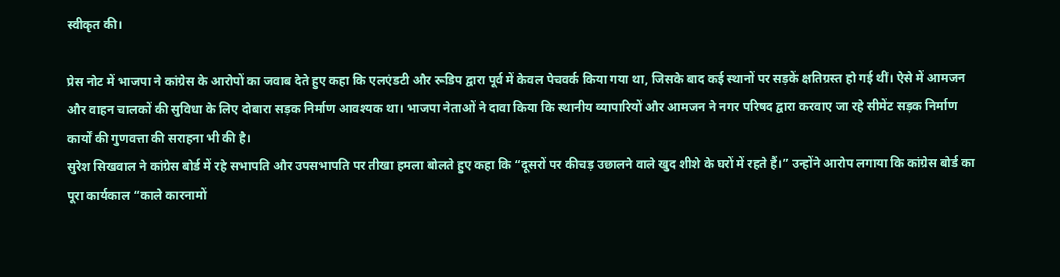स्वीकृत की।

प्रेस नोट में भाजपा ने कांग्रेस के आरोपों का जवाब देते हुए कहा कि एलएंडटी और रूडिप द्वारा पूर्व में केवल पेचवर्क किया गया था, जिसके बाद कई स्थानों पर सड़कें क्षतिग्रस्त हो गई थीं। ऐसे में आमजन और वाहन चालकों की सुविधा के लिए दोबारा सड़क निर्माण आवश्यक था। भाजपा नेताओं ने दावा किया कि स्थानीय व्यापारियों और आमजन ने नगर परिषद द्वारा करवाए जा रहे सीमेंट सड़क निर्माण कार्यों की गुणवत्ता की सराहना भी की है।
सुरेश सिखवाल ने कांग्रेस बोर्ड में रहे सभापति और उपसभापति पर तीखा हमला बोलते हुए कहा कि “दूसरों पर कीचड़ उछालने वाले खुद शीशे के घरों में रहते हैं।” उन्होंने आरोप लगाया कि कांग्रेस बोर्ड का पूरा कार्यकाल “काले कारनामों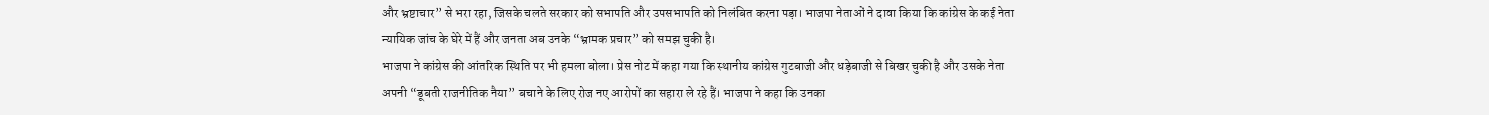और भ्रष्टाचार” से भरा रहा, जिसके चलते सरकार को सभापति और उपसभापति को निलंबित करना पड़ा। भाजपा नेताओं ने दावा किया कि कांग्रेस के कई नेता न्यायिक जांच के घेरे में हैं और जनता अब उनके “भ्रामक प्रचार” को समझ चुकी है।
भाजपा ने कांग्रेस की आंतरिक स्थिति पर भी हमला बोला। प्रेस नोट में कहा गया कि स्थानीय कांग्रेस गुटबाजी और धड़ेबाजी से बिखर चुकी है और उसके नेता अपनी “डूबती राजनीतिक नैया” बचाने के लिए रोज नए आरोपों का सहारा ले रहे हैं। भाजपा ने कहा कि उनका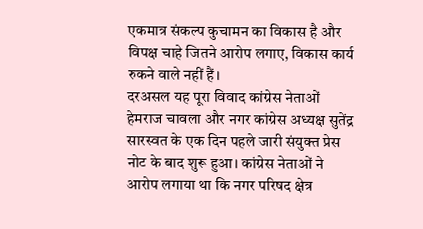एकमात्र संकल्प कुचामन का विकास है और विपक्ष चाहे जितने आरोप लगाए, विकास कार्य रुकने वाले नहीं हैं।
दरअसल यह पूरा विवाद कांग्रेस नेताओं हेमराज चावला और नगर कांग्रेस अध्यक्ष सुतेंद्र सारस्वत के एक दिन पहले जारी संयुक्त प्रेस नोट के बाद शुरू हुआ। कांग्रेस नेताओं ने आरोप लगाया था कि नगर परिषद क्षेत्र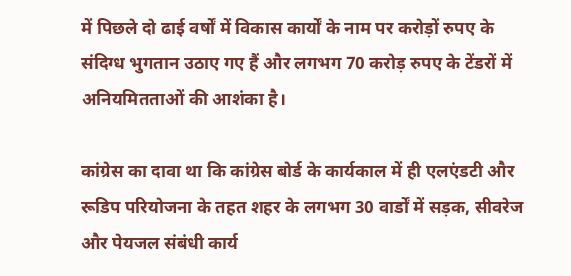में पिछले दो ढाई वर्षों में विकास कार्यों के नाम पर करोड़ों रुपए के संदिग्ध भुगतान उठाए गए हैं और लगभग 70 करोड़ रुपए के टेंडरों में अनियमितताओं की आशंका है।

कांग्रेस का दावा था कि कांग्रेस बोर्ड के कार्यकाल में ही एलएंडटी और रूडिप परियोजना के तहत शहर के लगभग 30 वार्डों में सड़क, सीवरेज और पेयजल संबंधी कार्य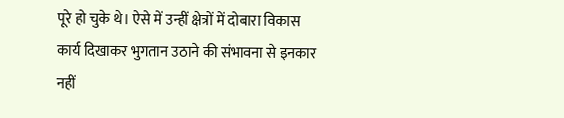पूरे हो चुके थे। ऐसे में उन्हीं क्षेत्रों में दोबारा विकास कार्य दिखाकर भुगतान उठाने की संभावना से इनकार नहीं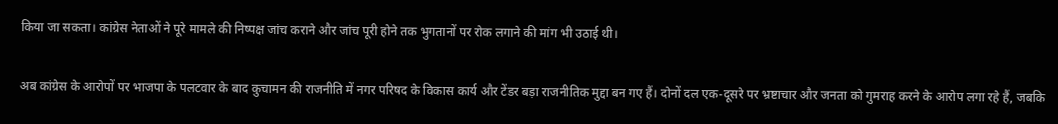किया जा सकता। कांग्रेस नेताओं ने पूरे मामले की निष्पक्ष जांच कराने और जांच पूरी होने तक भुगतानों पर रोक लगाने की मांग भी उठाई थी।

अब कांग्रेस के आरोपों पर भाजपा के पलटवार के बाद कुचामन की राजनीति में नगर परिषद के विकास कार्य और टेंडर बड़ा राजनीतिक मुद्दा बन गए हैं। दोनों दल एक-दूसरे पर भ्रष्टाचार और जनता को गुमराह करने के आरोप लगा रहे हैं, जबकि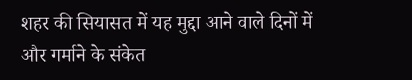शहर की सियासत में यह मुद्दा आने वाले दिनों में और गर्माने के संकेत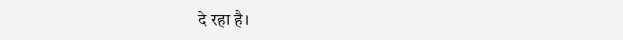दे रहा है।